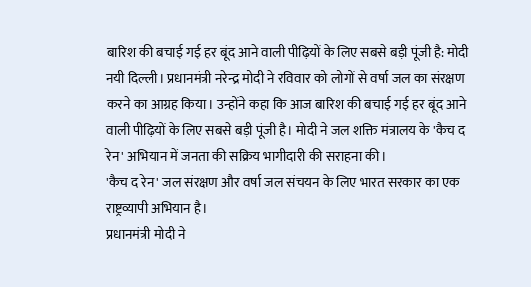बारिश की बचाई गई हर बूंद आने वाली पीढ़ियों के लिए सबसे बड़ी पूंजी है: मोदी
नयी दिल्ली। प्रधानमंत्री नरेन्द्र मोदी ने रविवार को लोगों से वर्षा जल का संरक्षण करने का आग्रह किया। उन्होंने कहा कि आज बारिश की बचाई गई हर बूंद आने वाली पीढ़ियों के लिए सबसे बड़ी पूंजी है। मोदी ने जल शक्ति मंत्रालय के 'कैच द रेन' अभियान में जनता की सक्रिय भागीदारी की सराहना की।
'कैच द रेन' जल संरक्षण और वर्षा जल संचयन के लिए भारत सरकार का एक राष्ट्रव्यापी अभियान है।
प्रधानमंत्री मोदी ने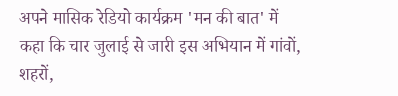अपने मासिक रेडियो कार्यक्रम 'मन की बात' में कहा कि चार जुलाई से जारी इस अभियान में गांवों, शहरों,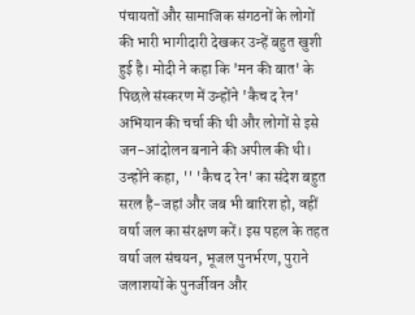पंचायतों और सामाजिक संगठनों के लोगों की भारी भागीदारी देखकर उन्हें बहुत खुशी हुई है। मोदी ने कहा कि 'मन की बात' के पिछले संस्करण में उन्होंने 'कैच द रेन' अभियान की चर्चा की थी और लोगों से इसे जन-आंदोलन बनाने की अपील की थी। उन्होंने कहा, '' 'कैच द रेन' का संदेश बहुत सरल है-जहां और जब भी बारिश हो, वहीं वर्षा जल का संरक्षण करें। इस पहल के तहत वर्षा जल संचयन, भूजल पुनर्भरण, पुराने जलाशयों के पुनर्जीवन और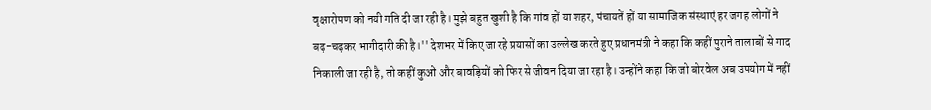वृक्षारोपण को नयी गति दी जा रही है। मुझे बहुत खुशी है कि गांव हों या शहर, पंचायतें हों या सामाजिक संस्थाएं हर जगह लोगों ने बढ़-चढ़कर भागीदारी की है।'' देशभर में किए जा रहे प्रयासों का उल्लेख करते हुए प्रधानमंत्री ने कहा कि कहीं पुराने तालाबों से गाद निकाली जा रही है, तो कहीं कुओं और बावड़ियों को फिर से जीवन दिया जा रहा है। उन्होंने कहा कि जो बोरवेल अब उपयोग में नहीं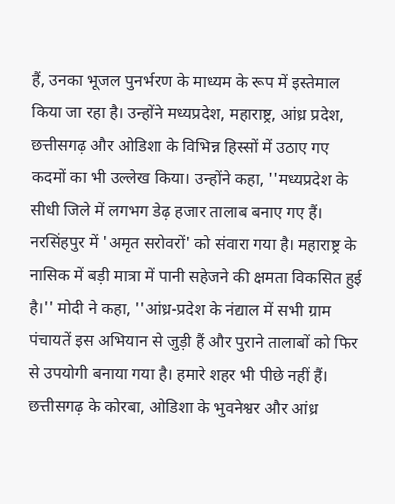हैं, उनका भूजल पुनर्भरण के माध्यम के रूप में इस्तेमाल किया जा रहा है। उन्होंने मध्यप्रदेश, महाराष्ट्र, आंध्र प्रदेश, छत्तीसगढ़ और ओडिशा के विभिन्न हिस्सों में उठाए गए कदमों का भी उल्लेख किया। उन्होंने कहा, ''मध्यप्रदेश के सीधी जिले में लगभग डेढ़ हजार तालाब बनाए गए हैं। नरसिंहपुर में 'अमृत सरोवरों' को संवारा गया है। महाराष्ट्र के नासिक में बड़ी मात्रा में पानी सहेजने की क्षमता विकसित हुई है।'' मोदी ने कहा, ''आंध्र-प्रदेश के नंद्याल में सभी ग्राम पंचायतें इस अभियान से जुड़ी हैं और पुराने तालाबों को फिर से उपयोगी बनाया गया है। हमारे शहर भी पीछे नहीं हैं। छत्तीसगढ़ के कोरबा, ओडिशा के भुवनेश्वर और आंध्र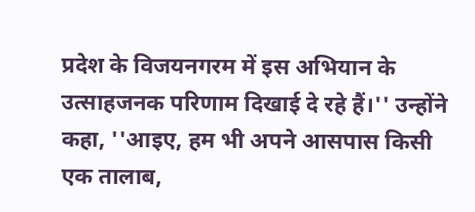प्रदेश के विजयनगरम में इस अभियान के उत्साहजनक परिणाम दिखाई दे रहे हैं।'' उन्होंने कहा, ''आइए, हम भी अपने आसपास किसी एक तालाब,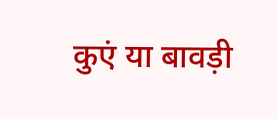कुएं या बावड़ी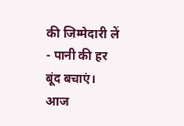की जिम्मेदारी लें - पानी की हर बूंद बचाएं। आज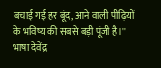बचाई गई हर बूंद, आने वाली पीढ़ियों के भविष्य की सबसे बड़ी पूंजी है।'' भाषा देवेंद्र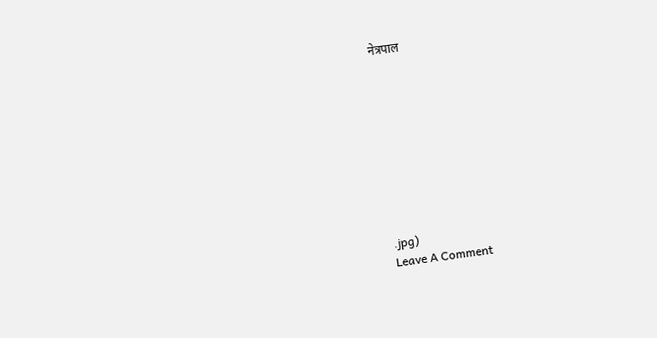नेत्रपाल









.jpg)
Leave A Comment